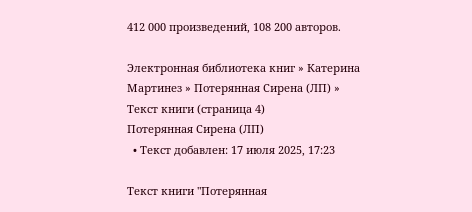412 000 произведений, 108 200 авторов.

Электронная библиотека книг » Катерина Мартинез » Потерянная Сирена (ЛП) » Текст книги (страница 4)
Потерянная Сирена (ЛП)
  • Текст добавлен: 17 июля 2025, 17:23

Текст книги "Потерянная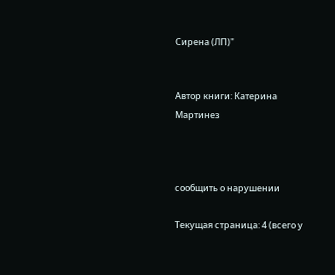Сирена (ЛП)"


Автор книги: Катерина Мартинез



сообщить о нарушении

Текущая страница: 4 (всего у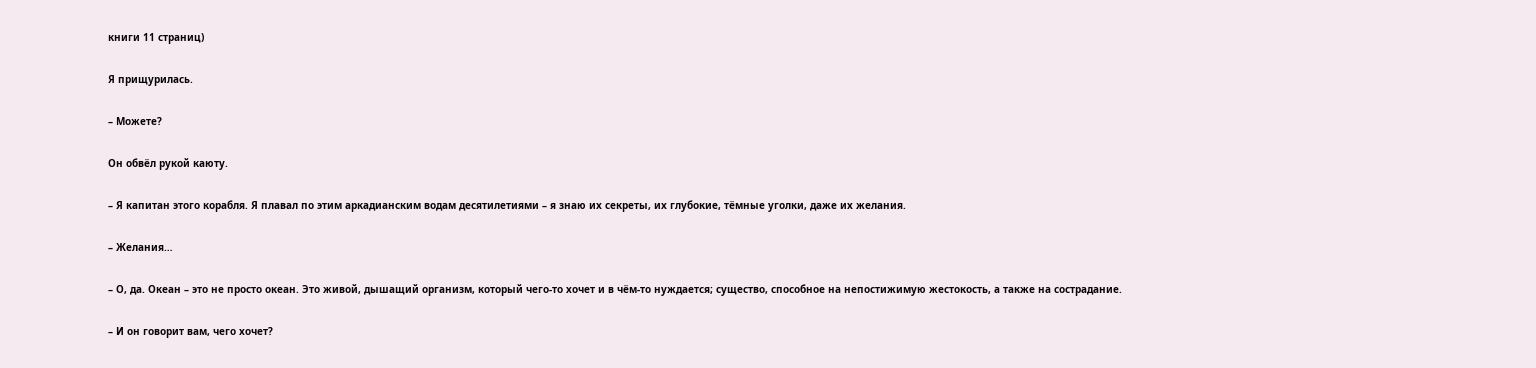книги 11 страниц)

Я прищурилась.

– Можете?

Он обвёл рукой каюту.

– Я капитан этого корабля. Я плавал по этим аркадианским водам десятилетиями – я знаю их секреты, их глубокие, тёмные уголки, даже их желания.

– Желания…

– О, да. Океан – это не просто океан. Это живой, дышащий организм, который чего-то хочет и в чём-то нуждается; существо, способное на непостижимую жестокость, а также на сострадание.

– И он говорит вам, чего хочет?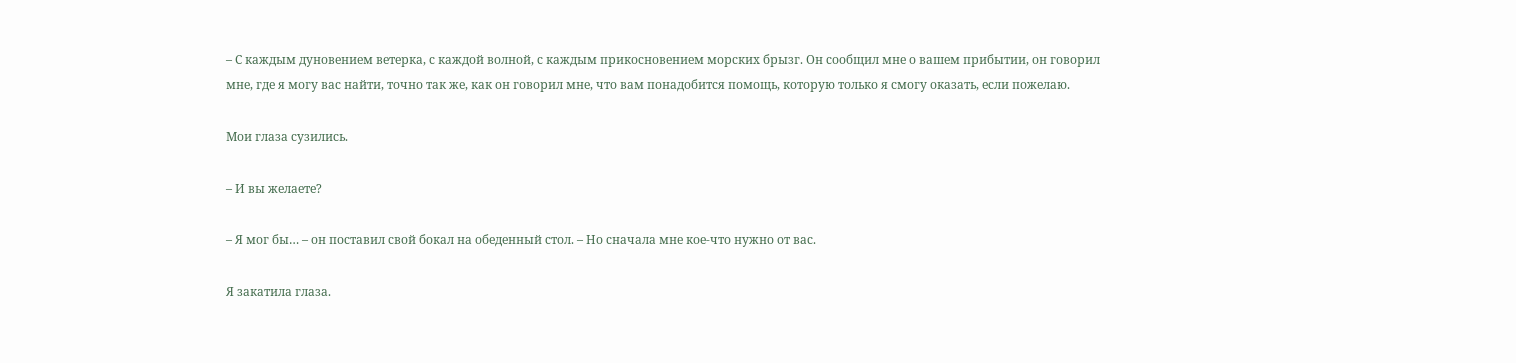– С каждым дуновением ветерка, с каждой волной, с каждым прикосновением морских брызг. Он сообщил мне о вашем прибытии, он говорил мне, где я могу вас найти, точно так же, как он говорил мне, что вам понадобится помощь, которую только я смогу оказать, если пожелаю.

Мои глаза сузились.

– И вы желаете?

– Я мог бы… – он поставил свой бокал на обеденный стол. – Но сначала мне кое-что нужно от вас.

Я закатила глаза.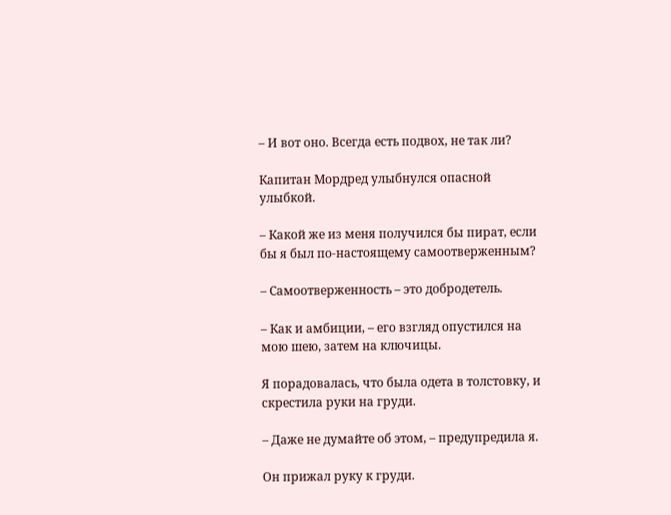– И вот оно. Всегда есть подвох, не так ли?

Капитан Мордред улыбнулся опасной улыбкой.

– Какой же из меня получился бы пират, если бы я был по-настоящему самоотверженным?

– Самоотверженность – это добродетель.

– Как и амбиции, – его взгляд опустился на мою шею, затем на ключицы.

Я порадовалась, что была одета в толстовку, и скрестила руки на груди.

– Даже не думайте об этом, – предупредила я.

Он прижал руку к груди.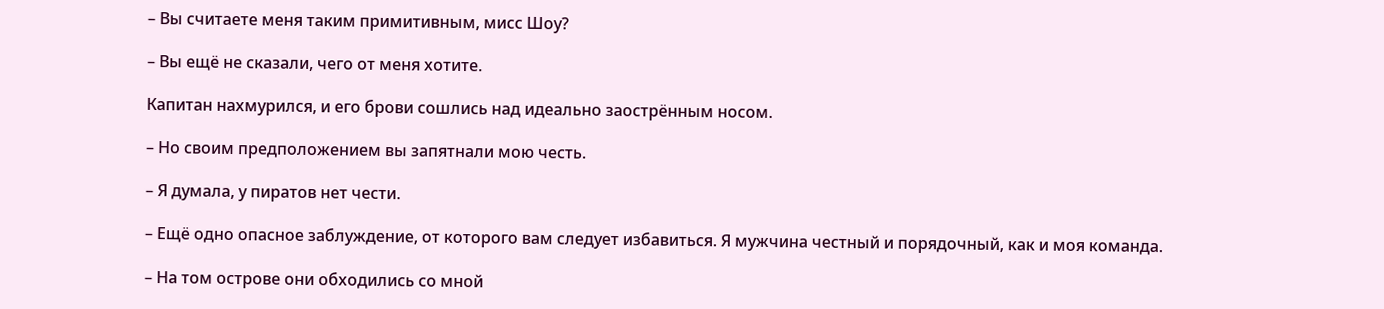– Вы считаете меня таким примитивным, мисс Шоу?

– Вы ещё не сказали, чего от меня хотите.

Капитан нахмурился, и его брови сошлись над идеально заострённым носом.

– Но своим предположением вы запятнали мою честь.

– Я думала, у пиратов нет чести.

– Ещё одно опасное заблуждение, от которого вам следует избавиться. Я мужчина честный и порядочный, как и моя команда.

– На том острове они обходились со мной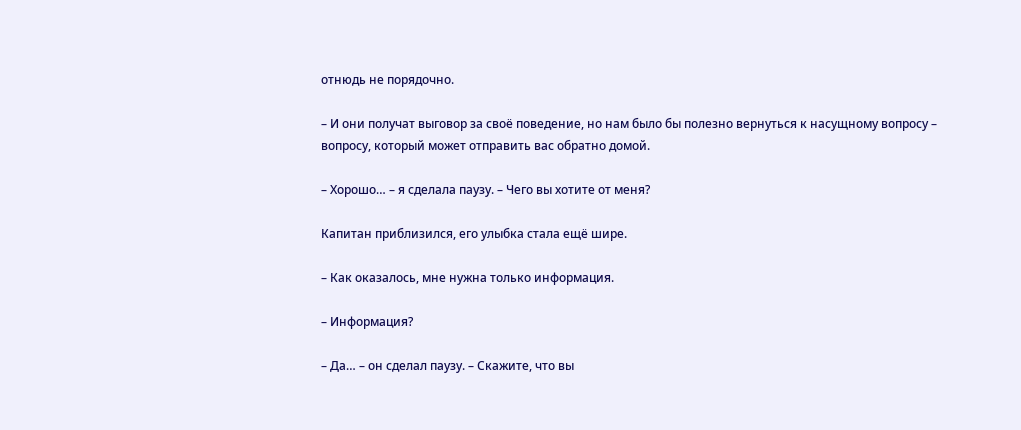отнюдь не порядочно.

– И они получат выговор за своё поведение, но нам было бы полезно вернуться к насущному вопросу – вопросу, который может отправить вас обратно домой.

– Хорошо… – я сделала паузу. – Чего вы хотите от меня?

Капитан приблизился, его улыбка стала ещё шире.

– Как оказалось, мне нужна только информация.

– Информация?

– Да… – он сделал паузу. – Скажите, что вы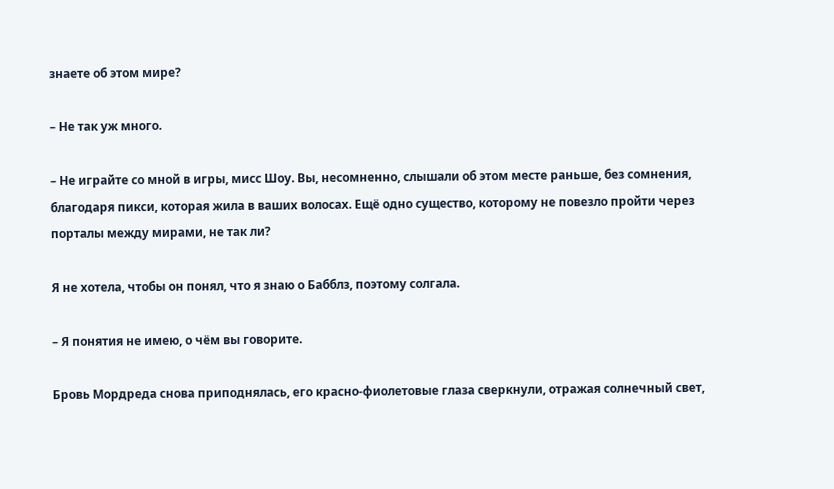знаете об этом мире?

– Не так уж много.

– Не играйте со мной в игры, мисс Шоу. Вы, несомненно, слышали об этом месте раньше, без сомнения, благодаря пикси, которая жила в ваших волосах. Ещё одно существо, которому не повезло пройти через порталы между мирами, не так ли?

Я не хотела, чтобы он понял, что я знаю о Бабблз, поэтому солгала.

– Я понятия не имею, о чём вы говорите.

Бровь Мордреда снова приподнялась, его красно-фиолетовые глаза сверкнули, отражая солнечный свет,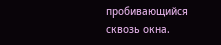пробивающийся сквозь окна.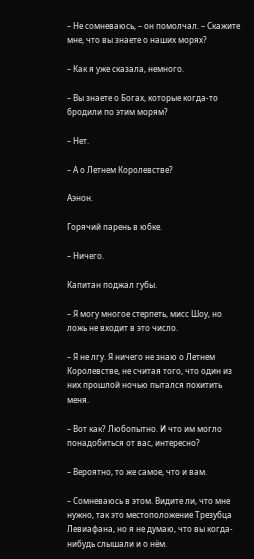– Не сомневаюсь, – он помолчал. – Скажите мне, что вы знаете о наших морях?

– Как я уже сказала, немного.

– Вы знаете о Богах, которые когда-то бродили по этим морям?

– Нет.

– А о Летнем Королевстве?

Аэнон.

Горячий парень в юбке.

– Ничего.

Капитан поджал губы.

– Я могу многое стерпеть, мисс Шоу, но ложь не входит в это число.

– Я не лгу. Я ничего не знаю о Летнем Королевстве, не считая того, что один из них прошлой ночью пытался похитить меня.

– Вот как? Любопытно. И что им могло понадобиться от вас, интересно?

– Вероятно, то же самое, что и вам.

– Сомневаюсь в этом. Видите ли, что мне нужно, так это местоположение Трезубца Левиафана, но я не думаю, что вы когда-нибудь слышали и о нём.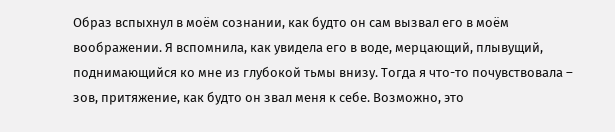Образ вспыхнул в моём сознании, как будто он сам вызвал его в моём воображении. Я вспомнила, как увидела его в воде, мерцающий, плывущий, поднимающийся ко мне из глубокой тьмы внизу. Тогда я что-то почувствовала – зов, притяжение, как будто он звал меня к себе. Возможно, это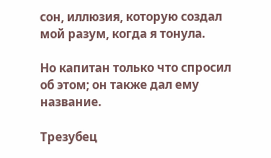сон, иллюзия, которую создал мой разум, когда я тонула.

Но капитан только что спросил об этом; он также дал ему название.

Трезубец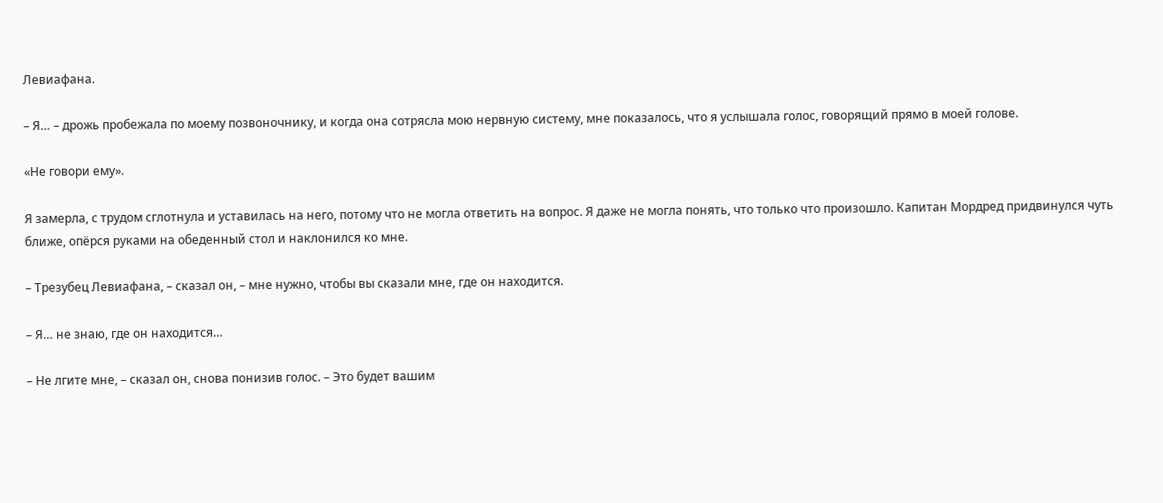Левиафана.

– Я… – дрожь пробежала по моему позвоночнику, и когда она сотрясла мою нервную систему, мне показалось, что я услышала голос, говорящий прямо в моей голове.

«Не говори ему».

Я замерла, с трудом сглотнула и уставилась на него, потому что не могла ответить на вопрос. Я даже не могла понять, что только что произошло. Капитан Мордред придвинулся чуть ближе, опёрся руками на обеденный стол и наклонился ко мне.

– Трезубец Левиафана, – сказал он, – мне нужно, чтобы вы сказали мне, где он находится.

– Я… не знаю, где он находится…

– Не лгите мне, – сказал он, снова понизив голос. – Это будет вашим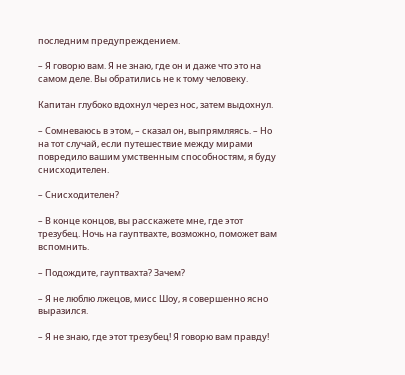последним предупреждением.

– Я говорю вам. Я не знаю, где он и даже что это на самом деле. Вы обратились не к тому человеку.

Капитан глубоко вдохнул через нос, затем выдохнул.

– Сомневаюсь в этом, – сказал он, выпрямляясь. – Но на тот случай, если путешествие между мирами повредило вашим умственным способностям, я буду снисходителен.

– Снисходителен?

– В конце концов, вы расскажете мне, где этот трезубец. Ночь на гауптвахте, возможно, поможет вам вспомнить.

– Подождите, гауптвахта? Зачем?

– Я не люблю лжецов, мисс Шоу, я совершенно ясно выразился.

– Я не знаю, где этот трезубец! Я говорю вам правду!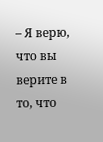– Я верю, что вы верите в то, что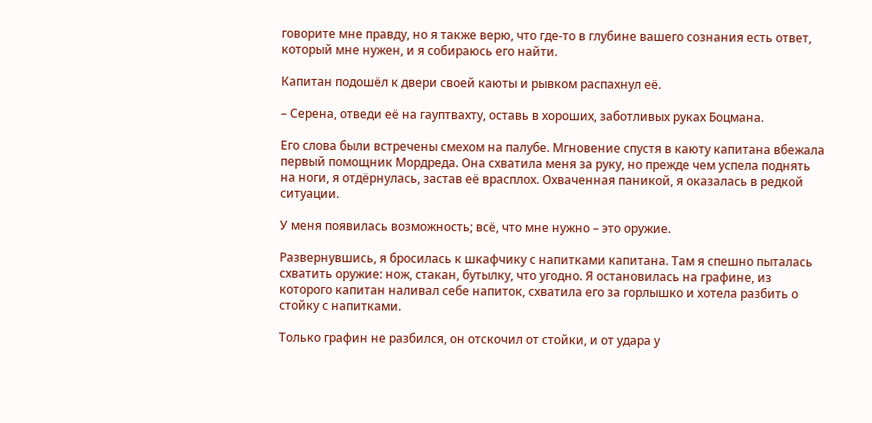говорите мне правду, но я также верю, что где-то в глубине вашего сознания есть ответ, который мне нужен, и я собираюсь его найти.

Капитан подошёл к двери своей каюты и рывком распахнул её.

– Серена, отведи её на гауптвахту, оставь в хороших, заботливых руках Боцмана.

Его слова были встречены смехом на палубе. Мгновение спустя в каюту капитана вбежала первый помощник Мордреда. Она схватила меня за руку, но прежде чем успела поднять на ноги, я отдёрнулась, застав её врасплох. Охваченная паникой, я оказалась в редкой ситуации.

У меня появилась возможность; всё, что мне нужно – это оружие.

Развернувшись, я бросилась к шкафчику с напитками капитана. Там я спешно пыталась схватить оружие: нож, стакан, бутылку, что угодно. Я остановилась на графине, из которого капитан наливал себе напиток, схватила его за горлышко и хотела разбить о стойку с напитками.

Только графин не разбился, он отскочил от стойки, и от удара у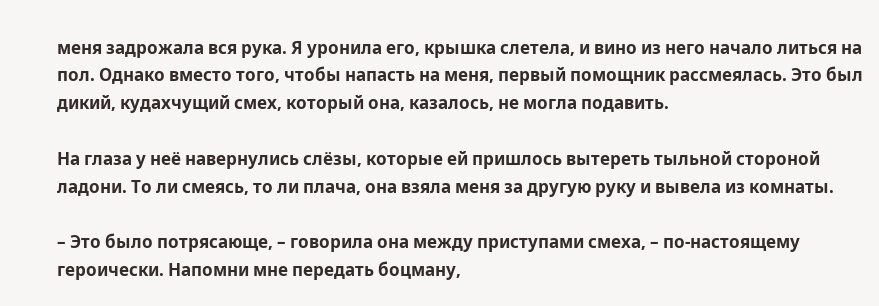меня задрожала вся рука. Я уронила его, крышка слетела, и вино из него начало литься на пол. Однако вместо того, чтобы напасть на меня, первый помощник рассмеялась. Это был дикий, кудахчущий смех, который она, казалось, не могла подавить.

На глаза у неё навернулись слёзы, которые ей пришлось вытереть тыльной стороной ладони. То ли смеясь, то ли плача, она взяла меня за другую руку и вывела из комнаты.

– Это было потрясающе, – говорила она между приступами смеха, – по-настоящему героически. Напомни мне передать боцману,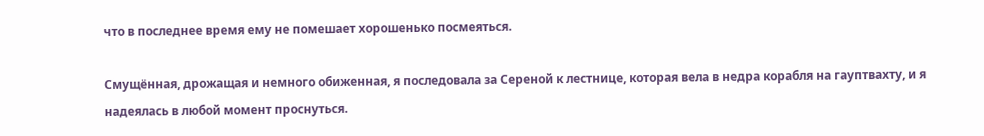что в последнее время ему не помешает хорошенько посмеяться.

Смущённая, дрожащая и немного обиженная, я последовала за Сереной к лестнице, которая вела в недра корабля на гауптвахту, и я надеялась в любой момент проснуться.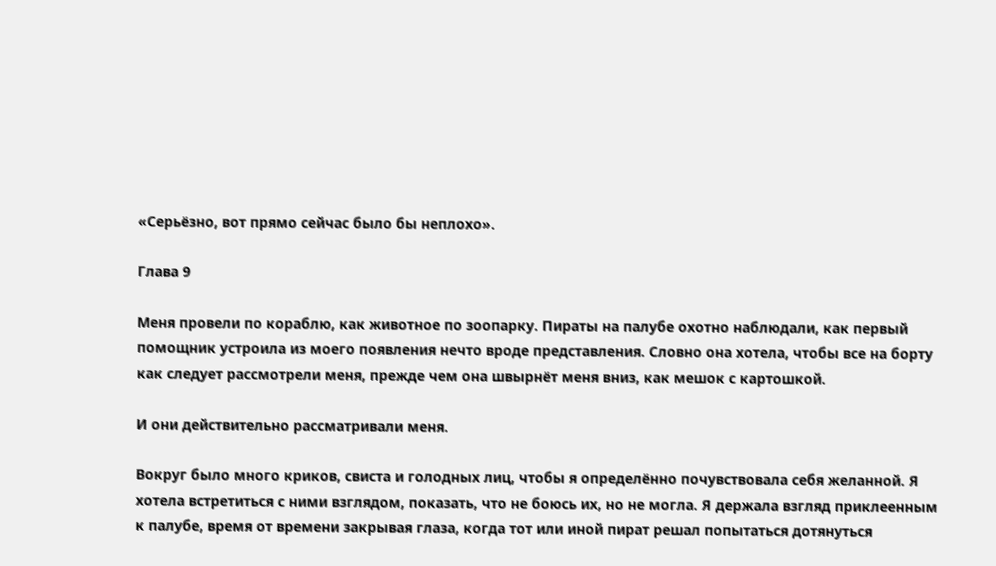«Серьёзно, вот прямо сейчас было бы неплохо».

Глава 9

Меня провели по кораблю, как животное по зоопарку. Пираты на палубе охотно наблюдали, как первый помощник устроила из моего появления нечто вроде представления. Словно она хотела, чтобы все на борту как следует рассмотрели меня, прежде чем она швырнёт меня вниз, как мешок с картошкой.

И они действительно рассматривали меня.

Вокруг было много криков, свиста и голодных лиц, чтобы я определённо почувствовала себя желанной. Я хотела встретиться с ними взглядом, показать, что не боюсь их, но не могла. Я держала взгляд приклеенным к палубе, время от времени закрывая глаза, когда тот или иной пират решал попытаться дотянуться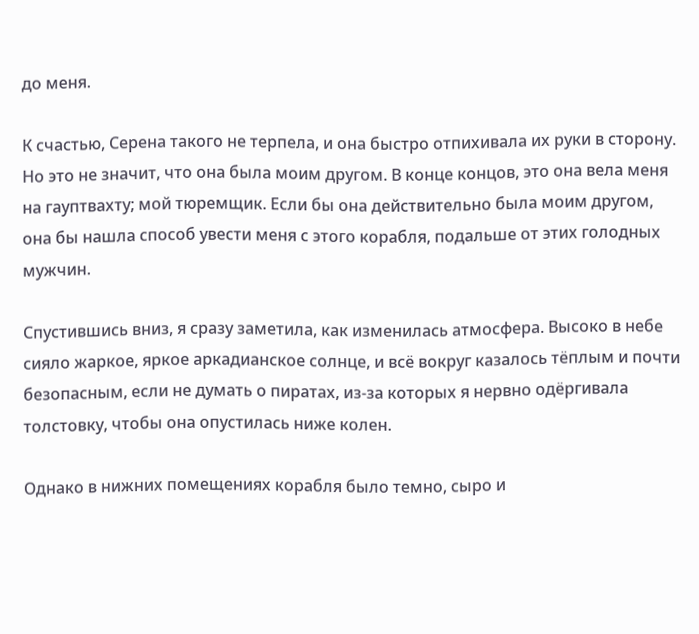до меня.

К счастью, Серена такого не терпела, и она быстро отпихивала их руки в сторону. Но это не значит, что она была моим другом. В конце концов, это она вела меня на гауптвахту; мой тюремщик. Если бы она действительно была моим другом, она бы нашла способ увести меня с этого корабля, подальше от этих голодных мужчин.

Спустившись вниз, я сразу заметила, как изменилась атмосфера. Высоко в небе сияло жаркое, яркое аркадианское солнце, и всё вокруг казалось тёплым и почти безопасным, если не думать о пиратах, из-за которых я нервно одёргивала толстовку, чтобы она опустилась ниже колен.

Однако в нижних помещениях корабля было темно, сыро и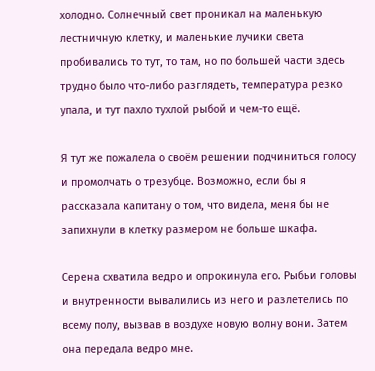холодно. Солнечный свет проникал на маленькую лестничную клетку, и маленькие лучики света пробивались то тут, то там, но по большей части здесь трудно было что-либо разглядеть, температура резко упала, и тут пахло тухлой рыбой и чем-то ещё.

Я тут же пожалела о своём решении подчиниться голосу и промолчать о трезубце. Возможно, если бы я рассказала капитану о том, что видела, меня бы не запихнули в клетку размером не больше шкафа.

Серена схватила ведро и опрокинула его. Рыбьи головы и внутренности вывалились из него и разлетелись по всему полу, вызвав в воздухе новую волну вони. Затем она передала ведро мне.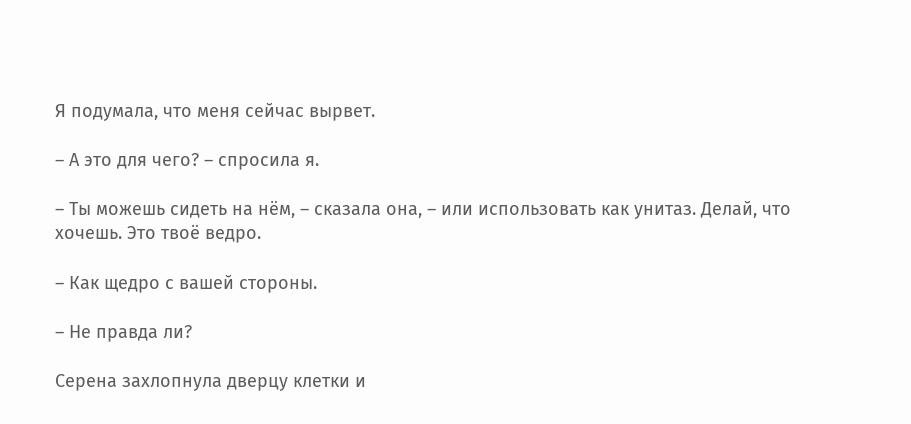Я подумала, что меня сейчас вырвет.

– А это для чего? – спросила я.

– Ты можешь сидеть на нём, – сказала она, – или использовать как унитаз. Делай, что хочешь. Это твоё ведро.

– Как щедро с вашей стороны.

– Не правда ли?

Серена захлопнула дверцу клетки и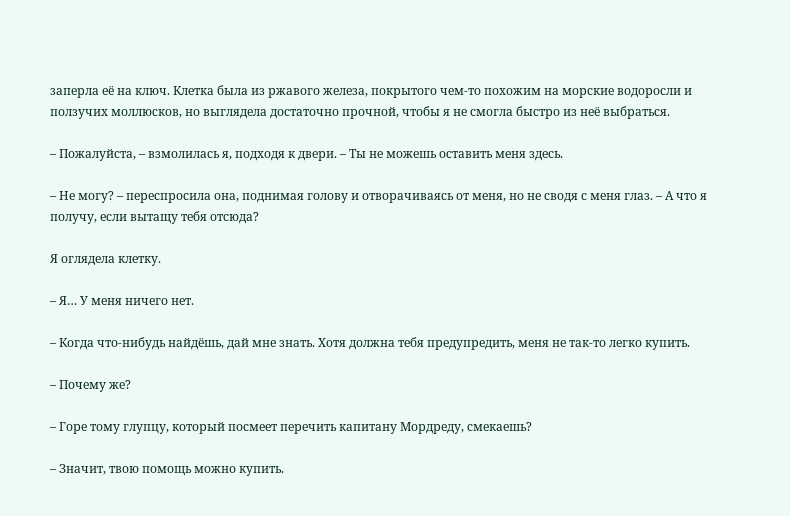заперла её на ключ. Клетка была из ржавого железа, покрытого чем-то похожим на морские водоросли и ползучих моллюсков, но выглядела достаточно прочной, чтобы я не смогла быстро из неё выбраться.

– Пожалуйста, – взмолилась я, подходя к двери. – Ты не можешь оставить меня здесь.

– Не могу? – переспросила она, поднимая голову и отворачиваясь от меня, но не сводя с меня глаз. – А что я получу, если вытащу тебя отсюда?

Я оглядела клетку.

– Я… У меня ничего нет.

– Когда что-нибудь найдёшь, дай мне знать. Хотя должна тебя предупредить, меня не так-то легко купить.

– Почему же?

– Горе тому глупцу, который посмеет перечить капитану Мордреду, смекаешь?

– Значит, твою помощь можно купить.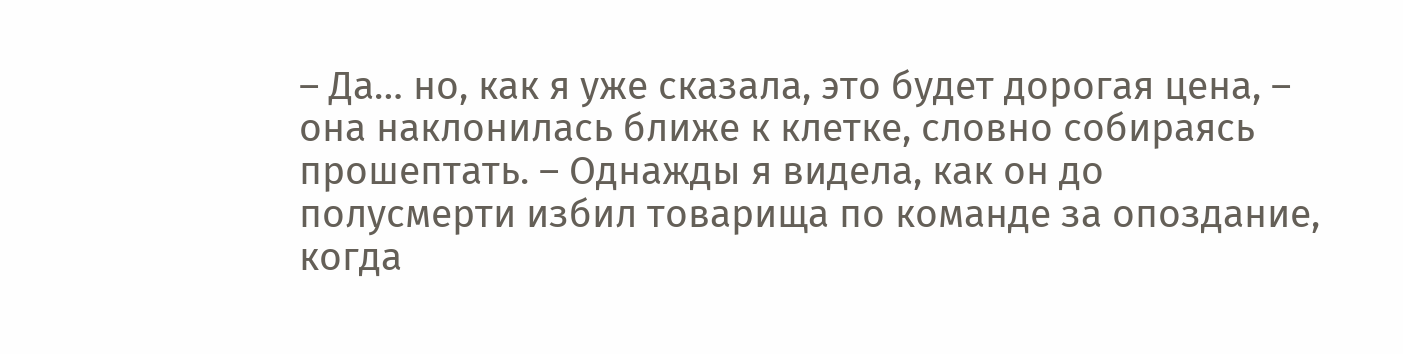– Да… но, как я уже сказала, это будет дорогая цена, – она наклонилась ближе к клетке, словно собираясь прошептать. – Однажды я видела, как он до полусмерти избил товарища по команде за опоздание, когда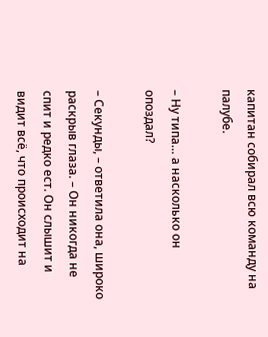капитан собирал всю команду на палубе.

– Ну типа… а насколько он опоздал?

– Секунды, – ответила она, широко раскрыв глаза. – Он никогда не спит и редко ест. Он слышит и видит всё, что происходит на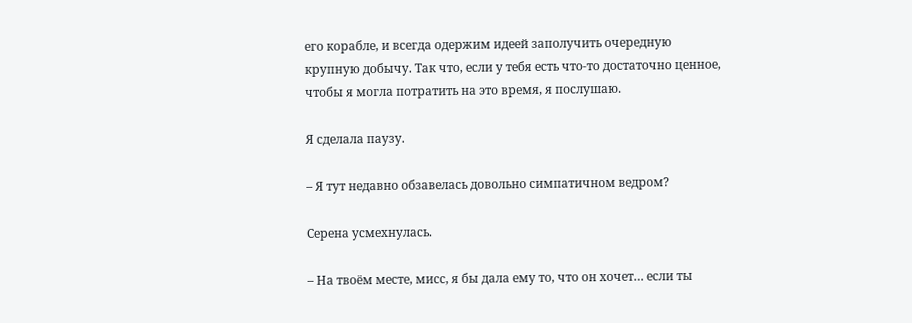его корабле, и всегда одержим идеей заполучить очередную крупную добычу. Так что, если у тебя есть что-то достаточно ценное, чтобы я могла потратить на это время, я послушаю.

Я сделала паузу.

– Я тут недавно обзавелась довольно симпатичном ведром?

Серена усмехнулась.

– На твоём месте, мисс, я бы дала ему то, что он хочет… если ты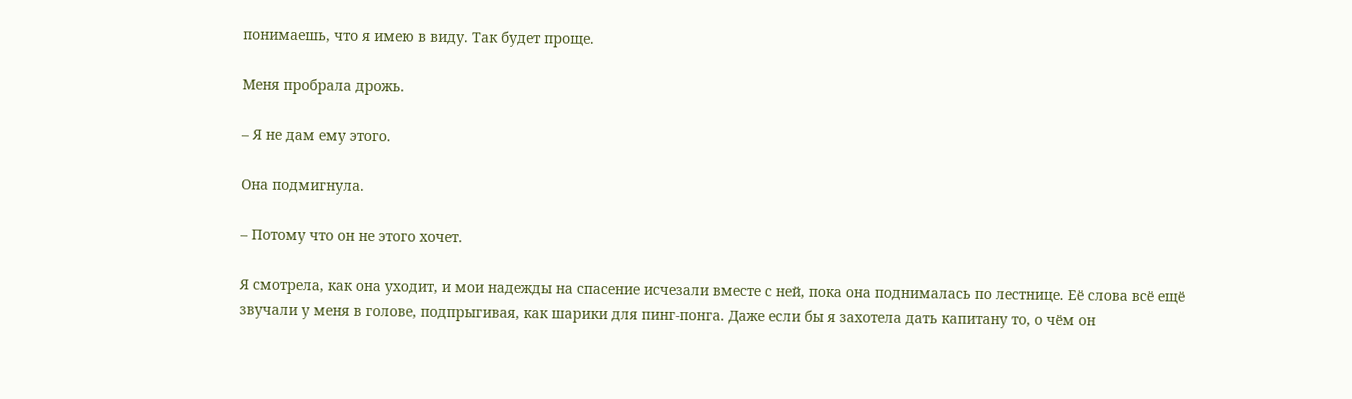понимаешь, что я имею в виду. Так будет проще.

Меня пробрала дрожь.

– Я не дам ему этого.

Она подмигнула.

– Потому что он не этого хочет.

Я смотрела, как она уходит, и мои надежды на спасение исчезали вместе с ней, пока она поднималась по лестнице. Её слова всё ещё звучали у меня в голове, подпрыгивая, как шарики для пинг-понга. Даже если бы я захотела дать капитану то, о чём он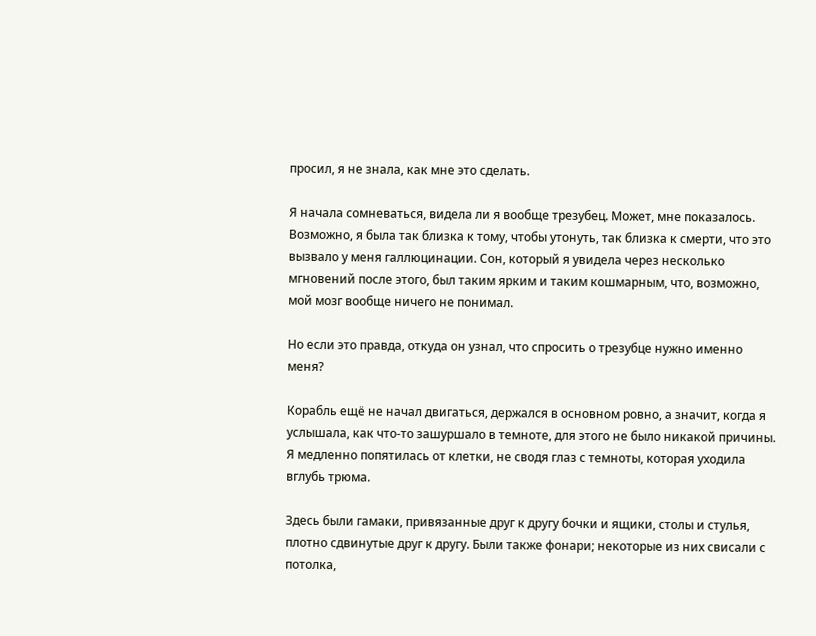просил, я не знала, как мне это сделать.

Я начала сомневаться, видела ли я вообще трезубец. Может, мне показалось. Возможно, я была так близка к тому, чтобы утонуть, так близка к смерти, что это вызвало у меня галлюцинации. Сон, который я увидела через несколько мгновений после этого, был таким ярким и таким кошмарным, что, возможно, мой мозг вообще ничего не понимал.

Но если это правда, откуда он узнал, что спросить о трезубце нужно именно меня?

Корабль ещё не начал двигаться, держался в основном ровно, а значит, когда я услышала, как что-то зашуршало в темноте, для этого не было никакой причины. Я медленно попятилась от клетки, не сводя глаз с темноты, которая уходила вглубь трюма.

Здесь были гамаки, привязанные друг к другу бочки и ящики, столы и стулья, плотно сдвинутые друг к другу. Были также фонари; некоторые из них свисали с потолка,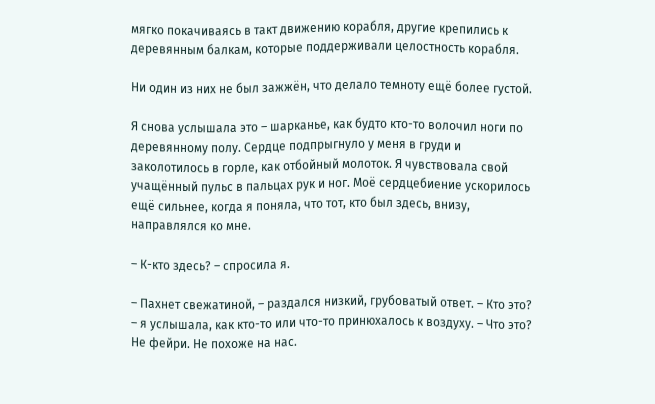мягко покачиваясь в такт движению корабля, другие крепились к деревянным балкам, которые поддерживали целостность корабля.

Ни один из них не был зажжён, что делало темноту ещё более густой.

Я снова услышала это – шарканье, как будто кто-то волочил ноги по деревянному полу. Сердце подпрыгнуло у меня в груди и заколотилось в горле, как отбойный молоток. Я чувствовала свой учащённый пульс в пальцах рук и ног. Моё сердцебиение ускорилось ещё сильнее, когда я поняла, что тот, кто был здесь, внизу, направлялся ко мне.

– К-кто здесь? – спросила я.

– Пахнет свежатиной, – раздался низкий, грубоватый ответ. – Кто это? – я услышала, как кто-то или что-то принюхалось к воздуху. – Что это? Не фейри. Не похоже на нас.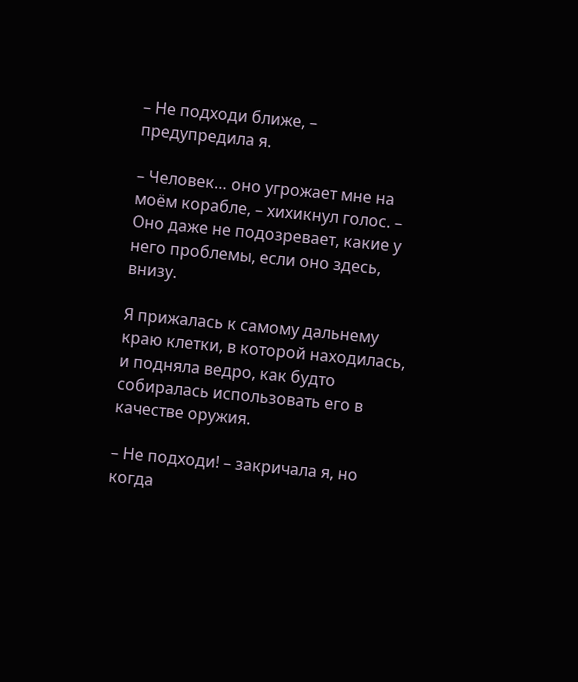– Не подходи ближе, – предупредила я.

– Человек… оно угрожает мне на моём корабле, – хихикнул голос. – Оно даже не подозревает, какие у него проблемы, если оно здесь, внизу.

Я прижалась к самому дальнему краю клетки, в которой находилась, и подняла ведро, как будто собиралась использовать его в качестве оружия.

– Не подходи! – закричала я, но когда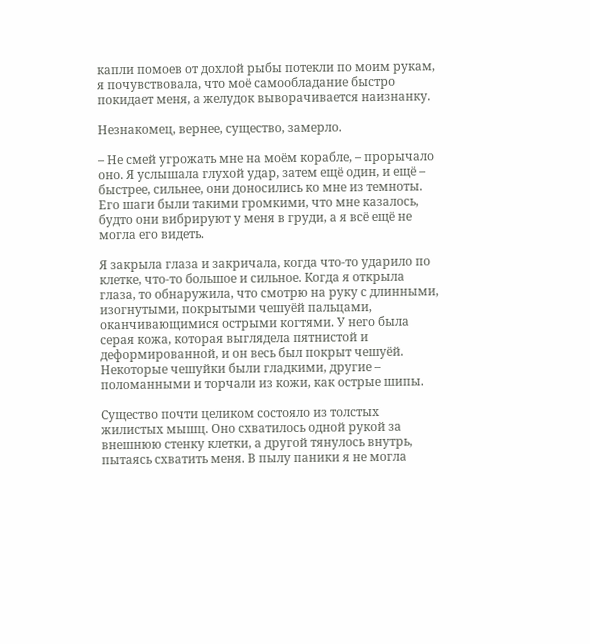капли помоев от дохлой рыбы потекли по моим рукам, я почувствовала, что моё самообладание быстро покидает меня, а желудок выворачивается наизнанку.

Незнакомец, вернее, существо, замерло.

– Не смей угрожать мне на моём корабле, – прорычало оно. Я услышала глухой удар, затем ещё один, и ещё – быстрее, сильнее, они доносились ко мне из темноты. Его шаги были такими громкими, что мне казалось, будто они вибрируют у меня в груди, а я всё ещё не могла его видеть.

Я закрыла глаза и закричала, когда что-то ударило по клетке, что-то большое и сильное. Когда я открыла глаза, то обнаружила, что смотрю на руку с длинными, изогнутыми, покрытыми чешуёй пальцами, оканчивающимися острыми когтями. У него была серая кожа, которая выглядела пятнистой и деформированной, и он весь был покрыт чешуёй. Некоторые чешуйки были гладкими, другие – поломанными и торчали из кожи, как острые шипы.

Существо почти целиком состояло из толстых жилистых мышц. Оно схватилось одной рукой за внешнюю стенку клетки, а другой тянулось внутрь, пытаясь схватить меня. В пылу паники я не могла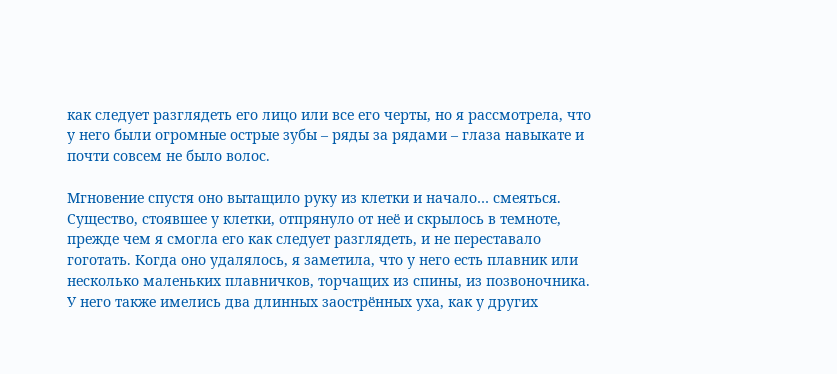как следует разглядеть его лицо или все его черты, но я рассмотрела, что у него были огромные острые зубы – ряды за рядами – глаза навыкате и почти совсем не было волос.

Мгновение спустя оно вытащило руку из клетки и начало… смеяться. Существо, стоявшее у клетки, отпрянуло от неё и скрылось в темноте, прежде чем я смогла его как следует разглядеть, и не переставало гоготать. Когда оно удалялось, я заметила, что у него есть плавник или несколько маленьких плавничков, торчащих из спины, из позвоночника. У него также имелись два длинных заострённых уха, как у других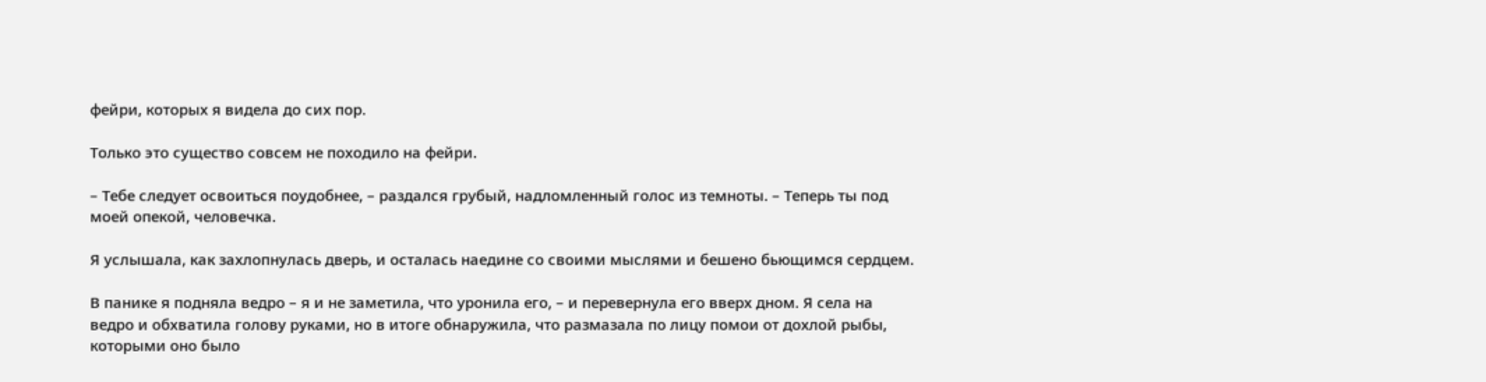фейри, которых я видела до сих пор.

Только это существо совсем не походило на фейри.

– Тебе следует освоиться поудобнее, – раздался грубый, надломленный голос из темноты. – Теперь ты под моей опекой, человечка.

Я услышала, как захлопнулась дверь, и осталась наедине со своими мыслями и бешено бьющимся сердцем.

В панике я подняла ведро – я и не заметила, что уронила его, – и перевернула его вверх дном. Я села на ведро и обхватила голову руками, но в итоге обнаружила, что размазала по лицу помои от дохлой рыбы, которыми оно было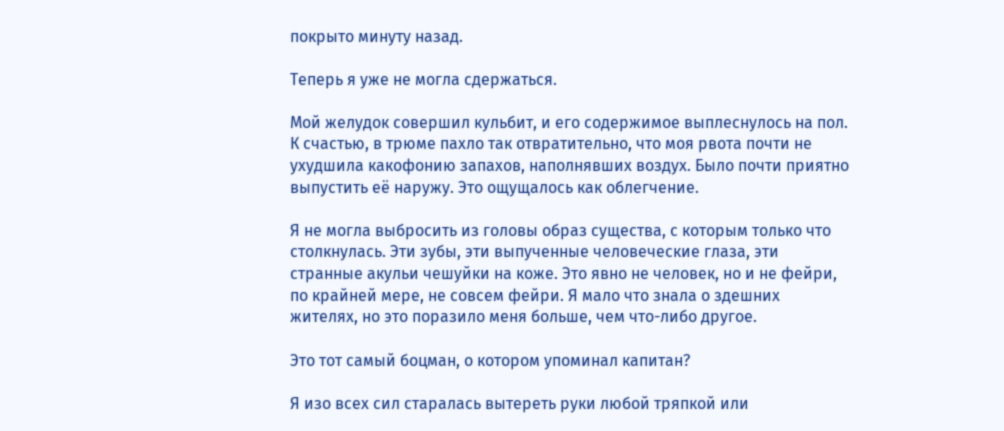покрыто минуту назад.

Теперь я уже не могла сдержаться.

Мой желудок совершил кульбит, и его содержимое выплеснулось на пол. К счастью, в трюме пахло так отвратительно, что моя рвота почти не ухудшила какофонию запахов, наполнявших воздух. Было почти приятно выпустить её наружу. Это ощущалось как облегчение.

Я не могла выбросить из головы образ существа, с которым только что столкнулась. Эти зубы, эти выпученные человеческие глаза, эти странные акульи чешуйки на коже. Это явно не человек, но и не фейри, по крайней мере, не совсем фейри. Я мало что знала о здешних жителях, но это поразило меня больше, чем что-либо другое.

Это тот самый боцман, о котором упоминал капитан?

Я изо всех сил старалась вытереть руки любой тряпкой или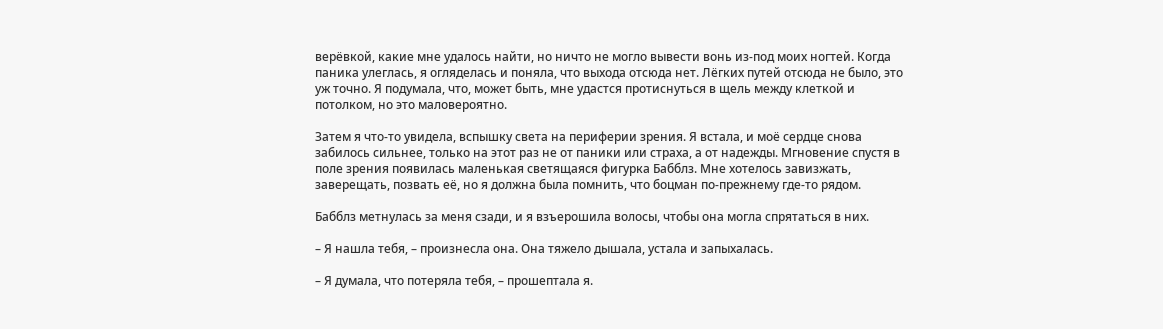верёвкой, какие мне удалось найти, но ничто не могло вывести вонь из-под моих ногтей. Когда паника улеглась, я огляделась и поняла, что выхода отсюда нет. Лёгких путей отсюда не было, это уж точно. Я подумала, что, может быть, мне удастся протиснуться в щель между клеткой и потолком, но это маловероятно.

Затем я что-то увидела, вспышку света на периферии зрения. Я встала, и моё сердце снова забилось сильнее, только на этот раз не от паники или страха, а от надежды. Мгновение спустя в поле зрения появилась маленькая светящаяся фигурка Бабблз. Мне хотелось завизжать, заверещать, позвать её, но я должна была помнить, что боцман по-прежнему где-то рядом.

Бабблз метнулась за меня сзади, и я взъерошила волосы, чтобы она могла спрятаться в них.

– Я нашла тебя, – произнесла она. Она тяжело дышала, устала и запыхалась.

– Я думала, что потеряла тебя, – прошептала я.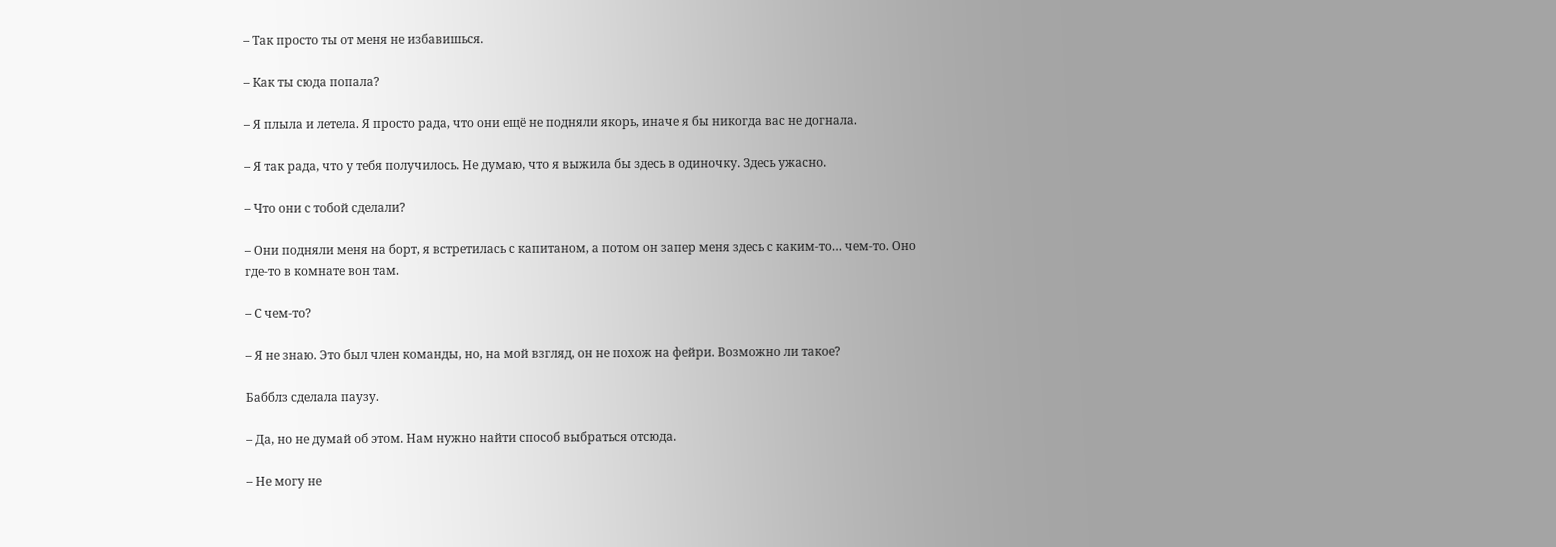– Так просто ты от меня не избавишься.

– Как ты сюда попала?

– Я плыла и летела. Я просто рада, что они ещё не подняли якорь, иначе я бы никогда вас не догнала.

– Я так рада, что у тебя получилось. Не думаю, что я выжила бы здесь в одиночку. Здесь ужасно.

– Что они с тобой сделали?

– Они подняли меня на борт, я встретилась с капитаном, а потом он запер меня здесь с каким-то… чем-то. Оно где-то в комнате вон там.

– С чем-то?

– Я не знаю. Это был член команды, но, на мой взгляд, он не похож на фейри. Возможно ли такое?

Бабблз сделала паузу.

– Да, но не думай об этом. Нам нужно найти способ выбраться отсюда.

– Не могу не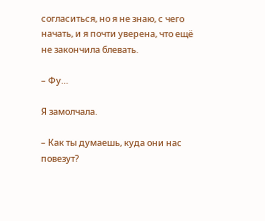согласиться, но я не знаю, с чего начать, и я почти уверена, что ещё не закончила блевать.

– Фу…

Я замолчала.

– Как ты думаешь, куда они нас повезут?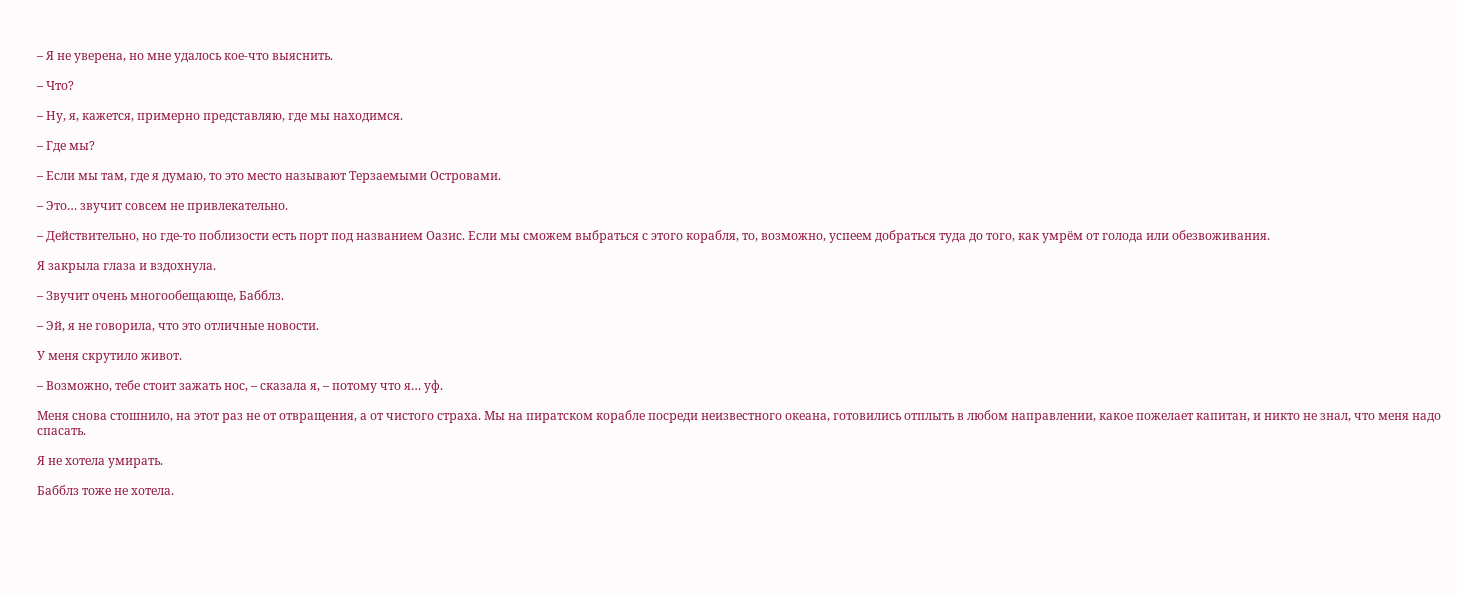– Я не уверена, но мне удалось кое-что выяснить.

– Что?

– Ну, я, кажется, примерно представляю, где мы находимся.

– Где мы?

– Если мы там, где я думаю, то это место называют Терзаемыми Островами.

– Это… звучит совсем не привлекательно.

– Действительно, но где-то поблизости есть порт под названием Оазис. Если мы сможем выбраться с этого корабля, то, возможно, успеем добраться туда до того, как умрём от голода или обезвоживания.

Я закрыла глаза и вздохнула.

– Звучит очень многообещающе, Бабблз.

– Эй, я не говорила, что это отличные новости.

У меня скрутило живот.

– Возможно, тебе стоит зажать нос, – сказала я, – потому что я… уф.

Меня снова стошнило, на этот раз не от отвращения, а от чистого страха. Мы на пиратском корабле посреди неизвестного океана, готовились отплыть в любом направлении, какое пожелает капитан, и никто не знал, что меня надо спасать.

Я не хотела умирать.

Бабблз тоже не хотела.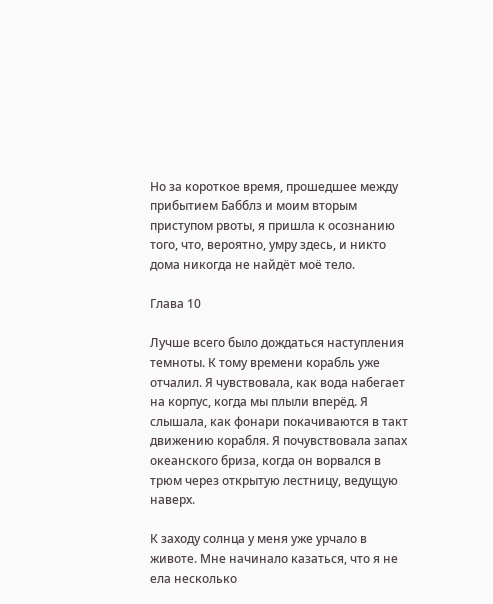Но за короткое время, прошедшее между прибытием Бабблз и моим вторым приступом рвоты, я пришла к осознанию того, что, вероятно, умру здесь, и никто дома никогда не найдёт моё тело.

Глава 10

Лучше всего было дождаться наступления темноты. К тому времени корабль уже отчалил. Я чувствовала, как вода набегает на корпус, когда мы плыли вперёд. Я слышала, как фонари покачиваются в такт движению корабля. Я почувствовала запах океанского бриза, когда он ворвался в трюм через открытую лестницу, ведущую наверх.

К заходу солнца у меня уже урчало в животе. Мне начинало казаться, что я не ела несколько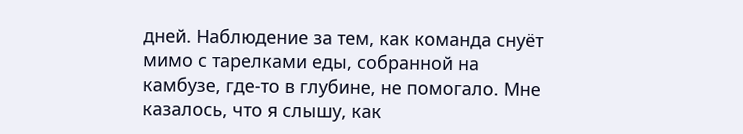дней. Наблюдение за тем, как команда снуёт мимо с тарелками еды, собранной на камбузе, где-то в глубине, не помогало. Мне казалось, что я слышу, как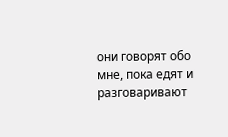они говорят обо мне, пока едят и разговаривают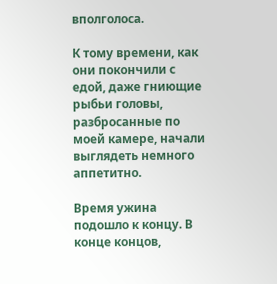вполголоса.

К тому времени, как они покончили с едой, даже гниющие рыбьи головы, разбросанные по моей камере, начали выглядеть немного аппетитно.

Время ужина подошло к концу. В конце концов,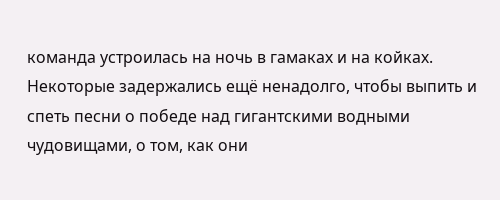команда устроилась на ночь в гамаках и на койках. Некоторые задержались ещё ненадолго, чтобы выпить и спеть песни о победе над гигантскими водными чудовищами, о том, как они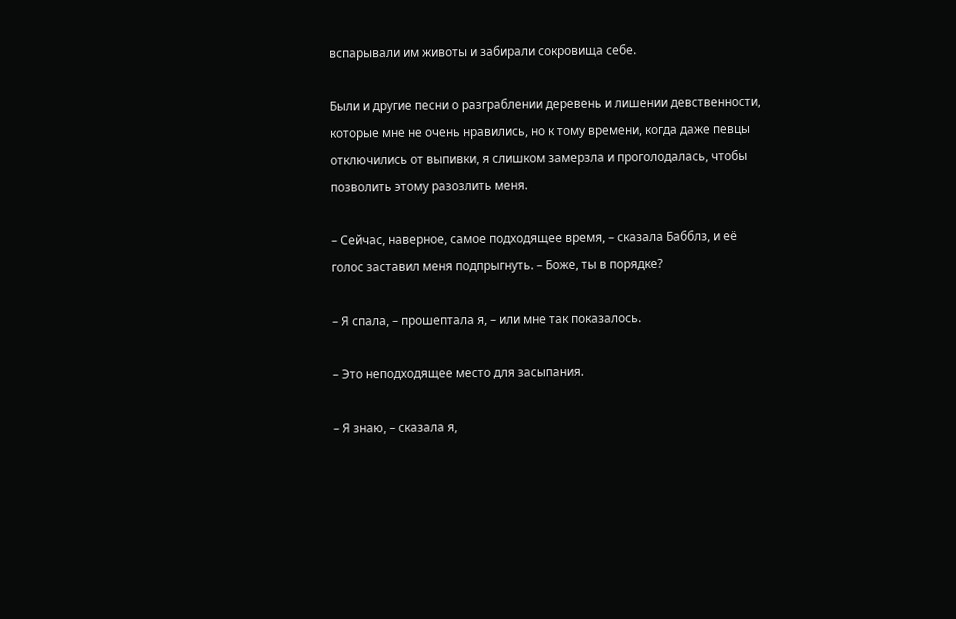вспарывали им животы и забирали сокровища себе.

Были и другие песни о разграблении деревень и лишении девственности, которые мне не очень нравились, но к тому времени, когда даже певцы отключились от выпивки, я слишком замерзла и проголодалась, чтобы позволить этому разозлить меня.

– Сейчас, наверное, самое подходящее время, – сказала Бабблз, и её голос заставил меня подпрыгнуть. – Боже, ты в порядке?

– Я спала, – прошептала я, – или мне так показалось.

– Это неподходящее место для засыпания.

– Я знаю, – сказала я,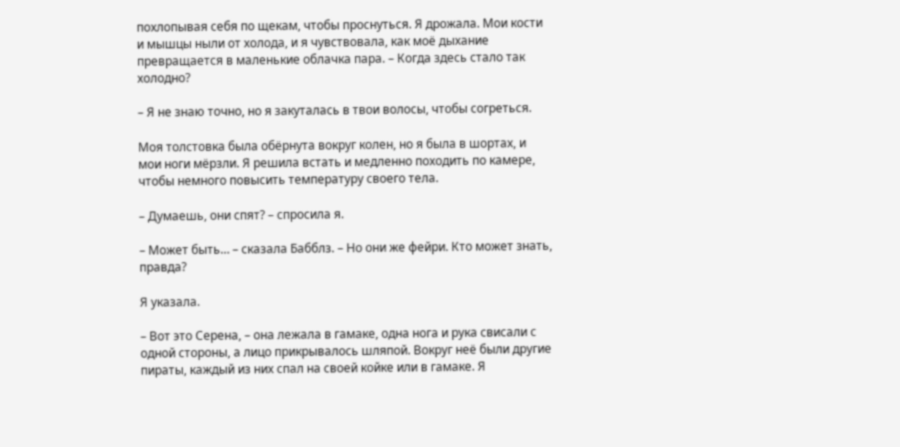похлопывая себя по щекам, чтобы проснуться. Я дрожала. Мои кости и мышцы ныли от холода, и я чувствовала, как моё дыхание превращается в маленькие облачка пара. – Когда здесь стало так холодно?

– Я не знаю точно, но я закуталась в твои волосы, чтобы согреться.

Моя толстовка была обёрнута вокруг колен, но я была в шортах, и мои ноги мёрзли. Я решила встать и медленно походить по камере, чтобы немного повысить температуру своего тела.

– Думаешь, они спят? – спросила я.

– Может быть… – сказала Бабблз. – Но они же фейри. Кто может знать, правда?

Я указала.

– Вот это Серена, – она лежала в гамаке, одна нога и рука свисали с одной стороны, а лицо прикрывалось шляпой. Вокруг неё были другие пираты, каждый из них спал на своей койке или в гамаке. Я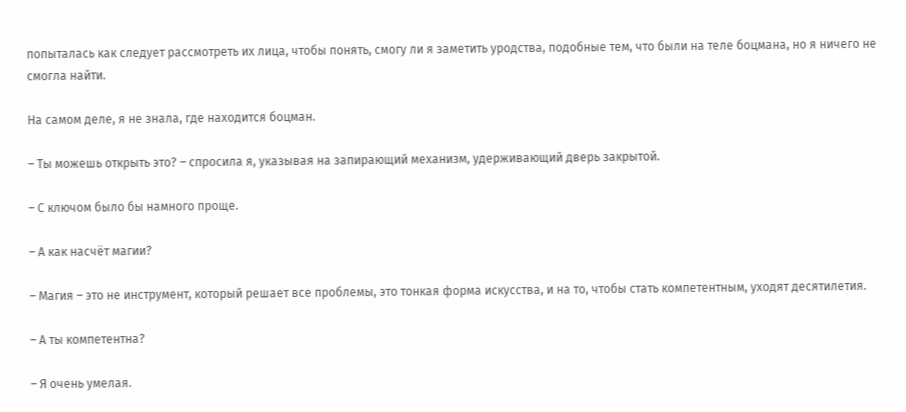попыталась как следует рассмотреть их лица, чтобы понять, смогу ли я заметить уродства, подобные тем, что были на теле боцмана, но я ничего не смогла найти.

На самом деле, я не знала, где находится боцман.

– Ты можешь открыть это? – спросила я, указывая на запирающий механизм, удерживающий дверь закрытой.

– С ключом было бы намного проще.

– А как насчёт магии?

– Магия – это не инструмент, который решает все проблемы, это тонкая форма искусства, и на то, чтобы стать компетентным, уходят десятилетия.

– А ты компетентна?

– Я очень умелая.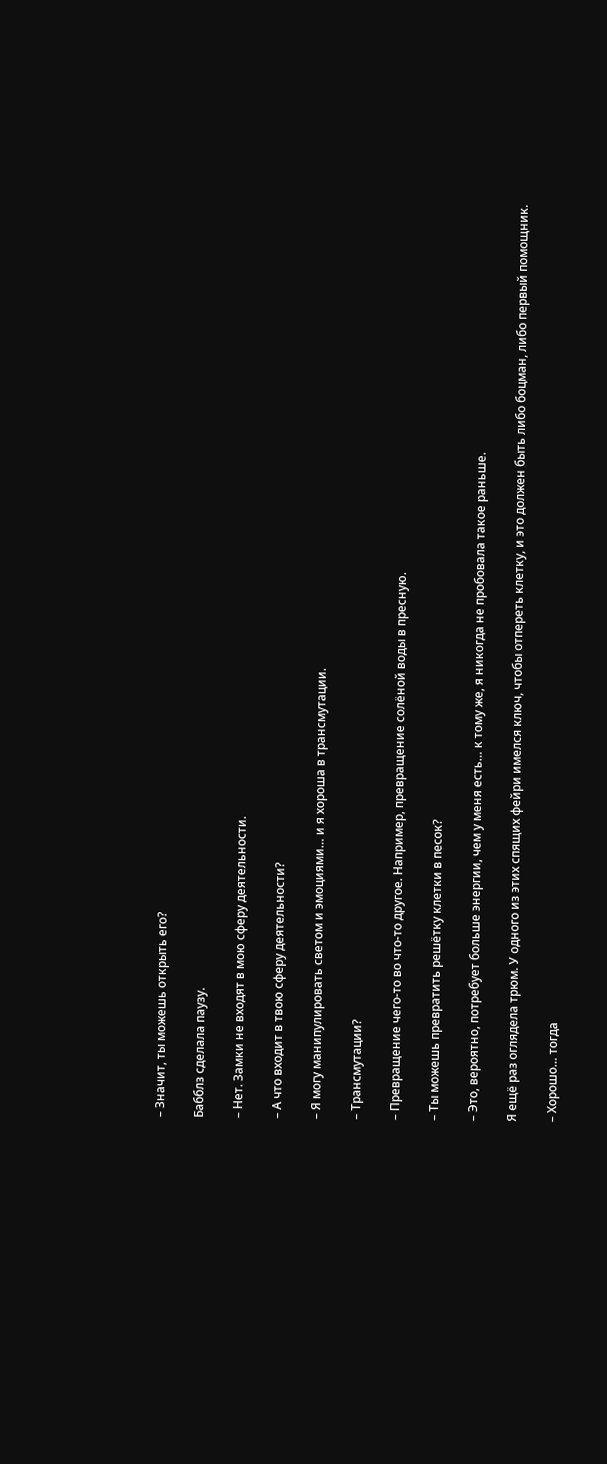– Значит, ты можешь открыть его?

Бабблз сделала паузу.

– Нет. Замки не входят в мою сферу деятельности.

– А что входит в твою сферу деятельности?

– Я могу манипулировать светом и эмоциями… и я хороша в трансмутации.

– Трансмутации?

– Превращение чего-то во что-то другое. Например, превращение солёной воды в пресную.

– Ты можешь превратить решётку клетки в песок?

– Это, вероятно, потребует больше энергии, чем у меня есть… к тому же, я никогда не пробовала такое раньше.

Я ещё раз оглядела трюм. У одного из этих спящих фейри имелся ключ, чтобы отпереть клетку, и это должен быть либо боцман, либо первый помощник.

– Хорошо… тогда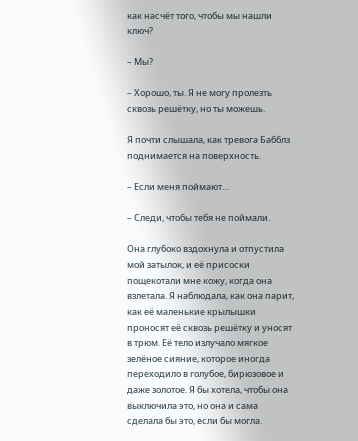как насчёт того, чтобы мы нашли ключ?

– Мы?

– Хорошо, ты. Я не могу пролезть сквозь решётку, но ты можешь.

Я почти слышала, как тревога Бабблз поднимается на поверхность.

– Если меня поймают…

– Следи, чтобы тебя не поймали.

Она глубоко вздохнула и отпустила мой затылок, и её присоски пощекотали мне кожу, когда она взлетала. Я наблюдала, как она парит, как её маленькие крылышки проносят её сквозь решётку и уносят в трюм. Её тело излучало мягкое зелёное сияние, которое иногда переходило в голубое, бирюзовое и даже золотое. Я бы хотела, чтобы она выключила это, но она и сама сделала бы это, если бы могла.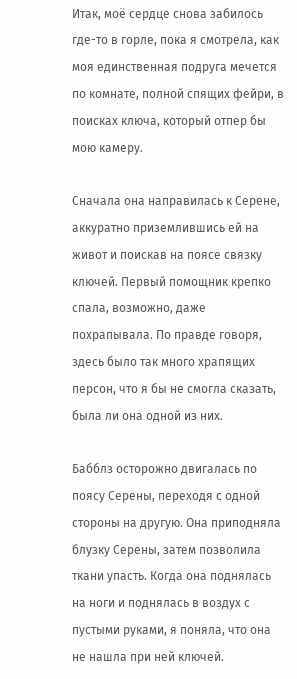Итак, моё сердце снова забилось где-то в горле, пока я смотрела, как моя единственная подруга мечется по комнате, полной спящих фейри, в поисках ключа, который отпер бы мою камеру.

Сначала она направилась к Серене, аккуратно приземлившись ей на живот и поискав на поясе связку ключей. Первый помощник крепко спала, возможно, даже похрапывала. По правде говоря, здесь было так много храпящих персон, что я бы не смогла сказать, была ли она одной из них.

Бабблз осторожно двигалась по поясу Серены, переходя с одной стороны на другую. Она приподняла блузку Серены, затем позволила ткани упасть. Когда она поднялась на ноги и поднялась в воздух с пустыми руками, я поняла, что она не нашла при ней ключей.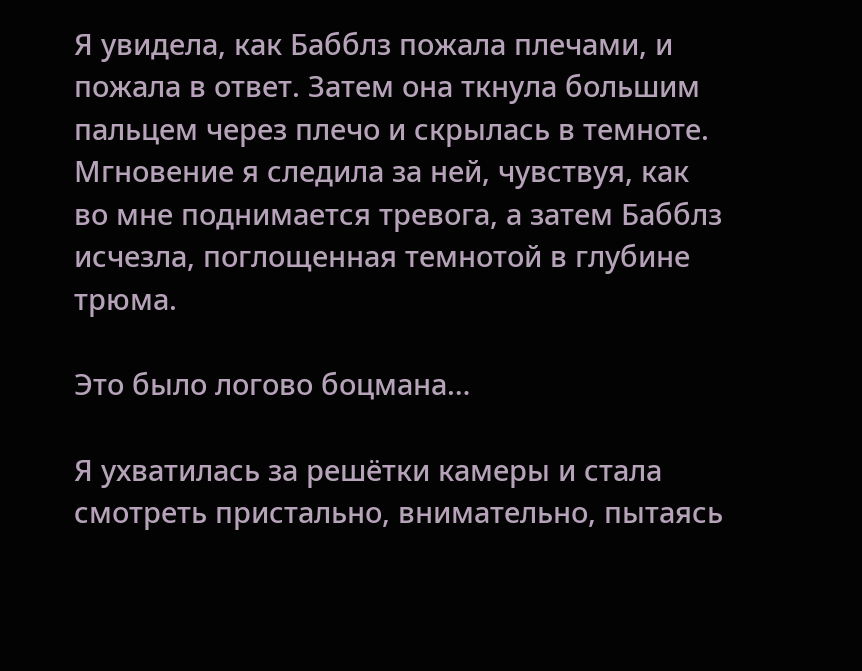Я увидела, как Бабблз пожала плечами, и пожала в ответ. Затем она ткнула большим пальцем через плечо и скрылась в темноте. Мгновение я следила за ней, чувствуя, как во мне поднимается тревога, а затем Бабблз исчезла, поглощенная темнотой в глубине трюма.

Это было логово боцмана…

Я ухватилась за решётки камеры и стала смотреть пристально, внимательно, пытаясь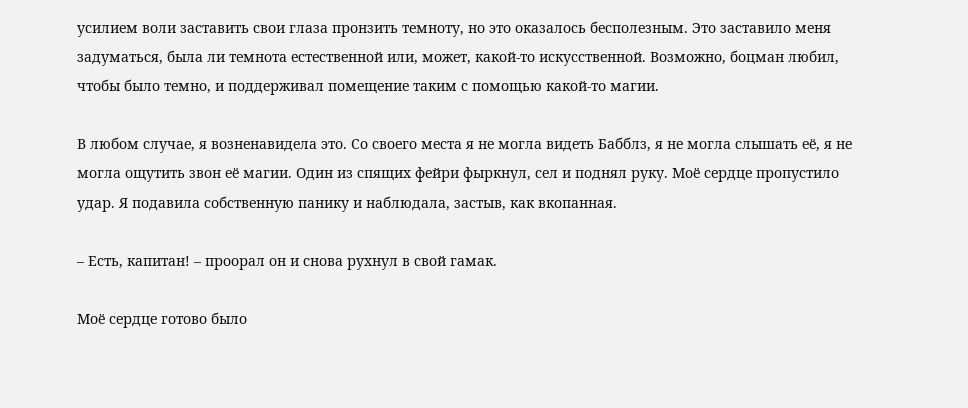усилием воли заставить свои глаза пронзить темноту, но это оказалось бесполезным. Это заставило меня задуматься, была ли темнота естественной или, может, какой-то искусственной. Возможно, боцман любил, чтобы было темно, и поддерживал помещение таким с помощью какой-то магии.

В любом случае, я возненавидела это. Со своего места я не могла видеть Бабблз, я не могла слышать её, я не могла ощутить звон её магии. Один из спящих фейри фыркнул, сел и поднял руку. Моё сердце пропустило удар. Я подавила собственную панику и наблюдала, застыв, как вкопанная.

– Есть, капитан! – проорал он и снова рухнул в свой гамак.

Моё сердце готово было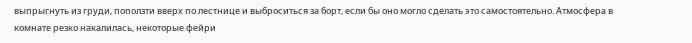выпрыгнуть из груди, поползти вверх по лестнице и выброситься за борт, если бы оно могло сделать это самостоятельно. Атмосфера в комнате резко накалилась, некоторые фейри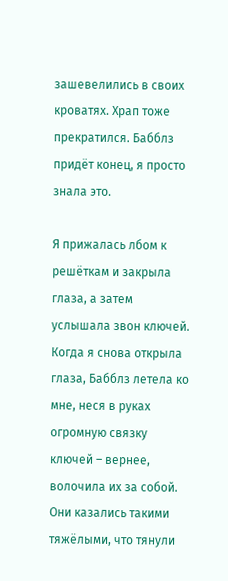зашевелились в своих кроватях. Храп тоже прекратился. Бабблз придёт конец, я просто знала это.

Я прижалась лбом к решёткам и закрыла глаза, а затем услышала звон ключей. Когда я снова открыла глаза, Бабблз летела ко мне, неся в руках огромную связку ключей – вернее, волочила их за собой. Они казались такими тяжёлыми, что тянули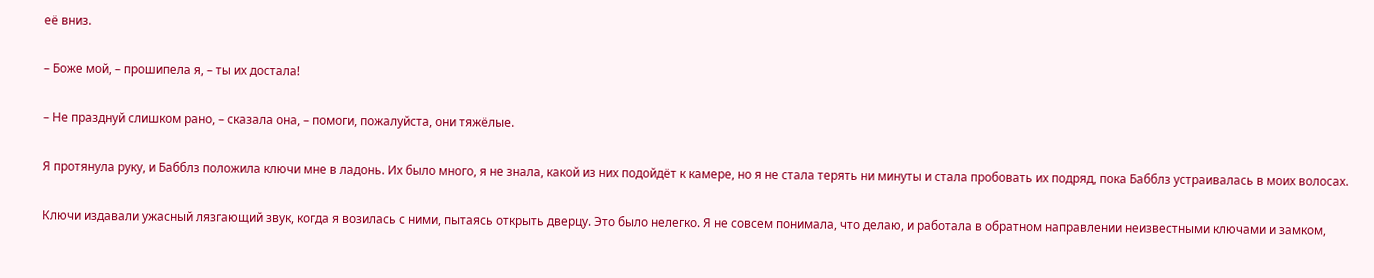её вниз.

– Боже мой, – прошипела я, – ты их достала!

– Не празднуй слишком рано, – сказала она, – помоги, пожалуйста, они тяжёлые.

Я протянула руку, и Бабблз положила ключи мне в ладонь. Их было много, я не знала, какой из них подойдёт к камере, но я не стала терять ни минуты и стала пробовать их подряд, пока Бабблз устраивалась в моих волосах.

Ключи издавали ужасный лязгающий звук, когда я возилась с ними, пытаясь открыть дверцу. Это было нелегко. Я не совсем понимала, что делаю, и работала в обратном направлении неизвестными ключами и замком,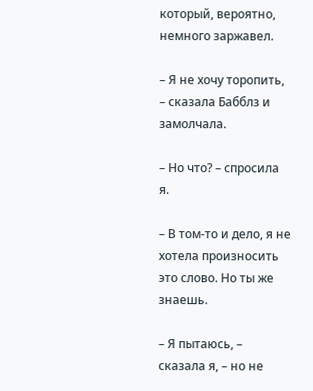который, вероятно, немного заржавел.

– Я не хочу торопить, – сказала Бабблз и замолчала.

– Но что? – спросила я.

– В том-то и дело, я не хотела произносить это слово. Но ты же знаешь.

– Я пытаюсь, – сказала я, – но не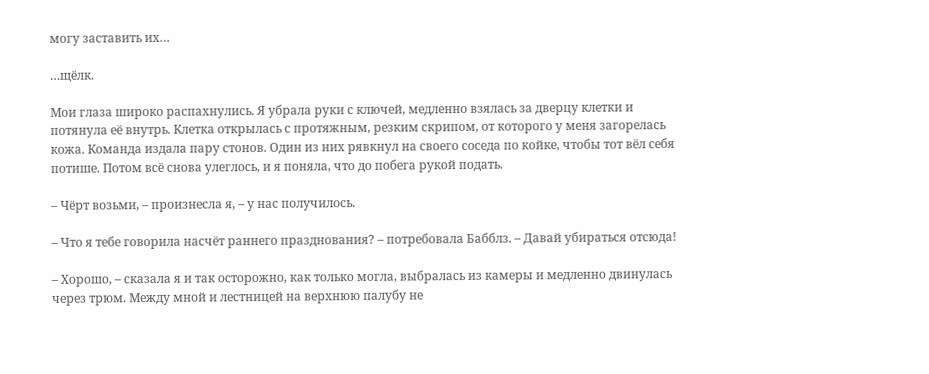могу заставить их…

…щёлк.

Мои глаза широко распахнулись. Я убрала руки с ключей, медленно взялась за дверцу клетки и потянула её внутрь. Клетка открылась с протяжным, резким скрипом, от которого у меня загорелась кожа. Команда издала пару стонов. Один из них рявкнул на своего соседа по койке, чтобы тот вёл себя потише. Потом всё снова улеглось, и я поняла, что до побега рукой подать.

– Чёрт возьми, – произнесла я, – у нас получилось.

– Что я тебе говорила насчёт раннего празднования? – потребовала Бабблз. – Давай убираться отсюда!

– Хорошо, – сказала я и так осторожно, как только могла, выбралась из камеры и медленно двинулась через трюм. Между мной и лестницей на верхнюю палубу не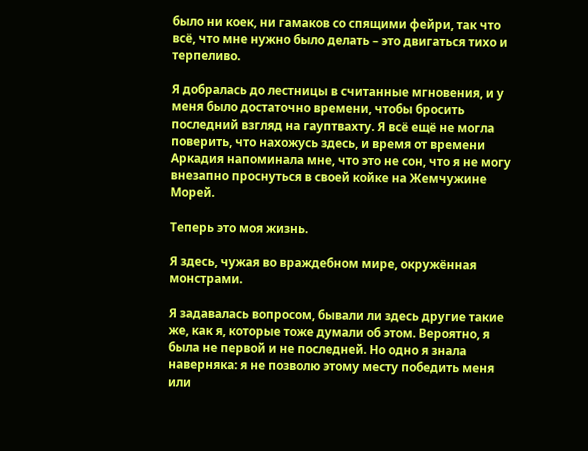было ни коек, ни гамаков со спящими фейри, так что всё, что мне нужно было делать – это двигаться тихо и терпеливо.

Я добралась до лестницы в считанные мгновения, и у меня было достаточно времени, чтобы бросить последний взгляд на гауптвахту. Я всё ещё не могла поверить, что нахожусь здесь, и время от времени Аркадия напоминала мне, что это не сон, что я не могу внезапно проснуться в своей койке на Жемчужине Морей.

Теперь это моя жизнь.

Я здесь, чужая во враждебном мире, окружённая монстрами.

Я задавалась вопросом, бывали ли здесь другие такие же, как я, которые тоже думали об этом. Вероятно, я была не первой и не последней. Но одно я знала наверняка: я не позволю этому месту победить меня или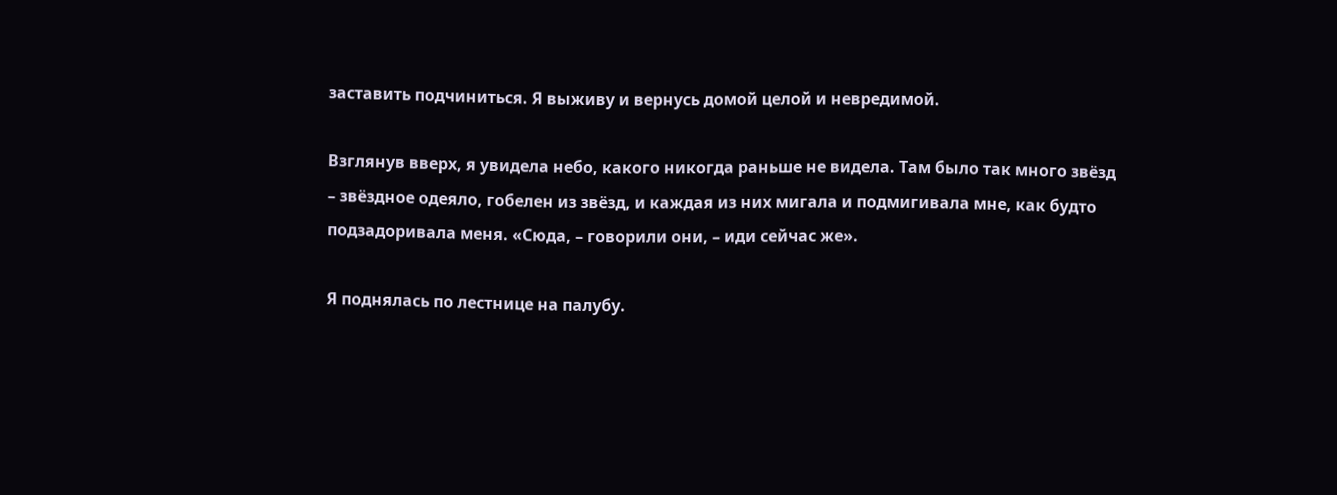заставить подчиниться. Я выживу и вернусь домой целой и невредимой.

Взглянув вверх, я увидела небо, какого никогда раньше не видела. Там было так много звёзд – звёздное одеяло, гобелен из звёзд, и каждая из них мигала и подмигивала мне, как будто подзадоривала меня. «Сюда, – говорили они, – иди сейчас же».

Я поднялась по лестнице на палубу.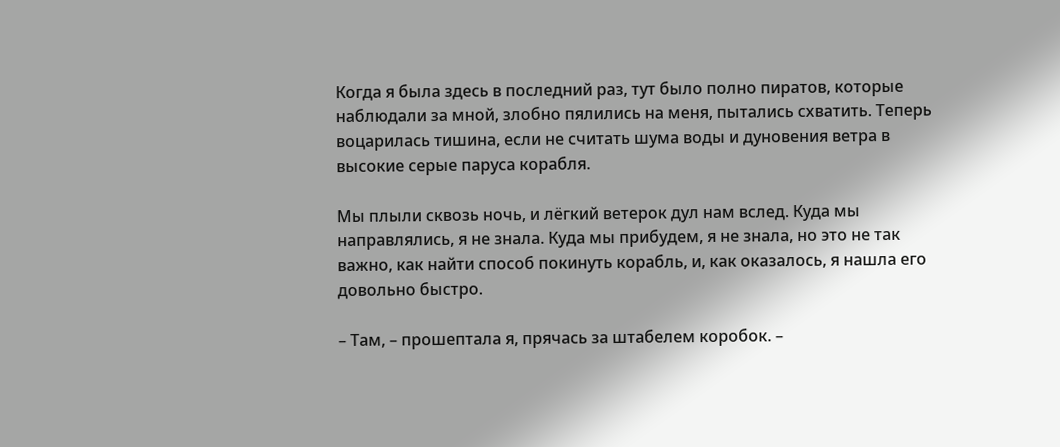Когда я была здесь в последний раз, тут было полно пиратов, которые наблюдали за мной, злобно пялились на меня, пытались схватить. Теперь воцарилась тишина, если не считать шума воды и дуновения ветра в высокие серые паруса корабля.

Мы плыли сквозь ночь, и лёгкий ветерок дул нам вслед. Куда мы направлялись, я не знала. Куда мы прибудем, я не знала, но это не так важно, как найти способ покинуть корабль, и, как оказалось, я нашла его довольно быстро.

– Там, – прошептала я, прячась за штабелем коробок. –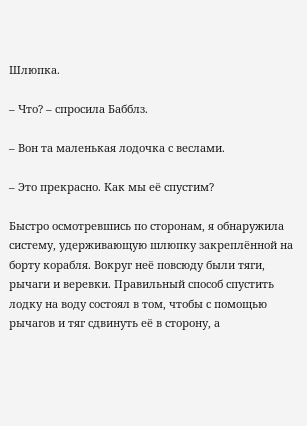Шлюпка.

– Что? – спросила Бабблз.

– Вон та маленькая лодочка с веслами.

– Это прекрасно. Как мы её спустим?

Быстро осмотревшись по сторонам, я обнаружила систему, удерживающую шлюпку закреплённой на борту корабля. Вокруг неё повсюду были тяги, рычаги и веревки. Правильный способ спустить лодку на воду состоял в том, чтобы с помощью рычагов и тяг сдвинуть её в сторону, а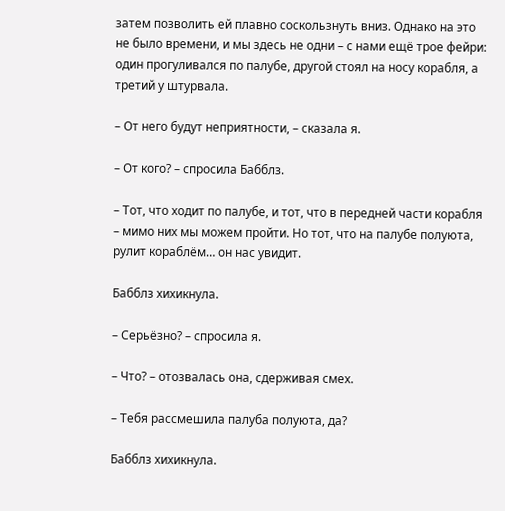затем позволить ей плавно соскользнуть вниз. Однако на это не было времени, и мы здесь не одни – с нами ещё трое фейри: один прогуливался по палубе, другой стоял на носу корабля, а третий у штурвала.

– От него будут неприятности, – сказала я.

– От кого? – спросила Бабблз.

– Тот, что ходит по палубе, и тот, что в передней части корабля – мимо них мы можем пройти. Но тот, что на палубе полуюта, рулит кораблём… он нас увидит.

Бабблз хихикнула.

– Серьёзно? – спросила я.

– Что? – отозвалась она, сдерживая смех.

– Тебя рассмешила палуба полуюта, да?

Бабблз хихикнула.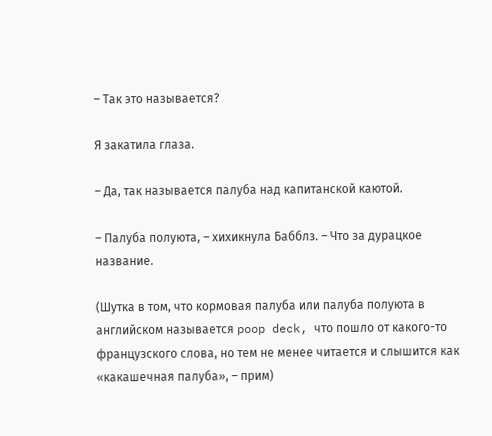– Так это называется?

Я закатила глаза.

– Да, так называется палуба над капитанской каютой.

– Палуба полуюта, – хихикнула Бабблз. – Что за дурацкое название.

(Шутка в том, что кормовая палуба или палуба полуюта в английском называется poop deck, что пошло от какого-то французского слова, но тем не менее читается и слышится как «какашечная палуба», – прим)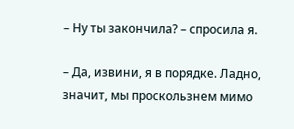– Ну ты закончила? – спросила я.

– Да, извини, я в порядке. Ладно, значит, мы проскользнем мимо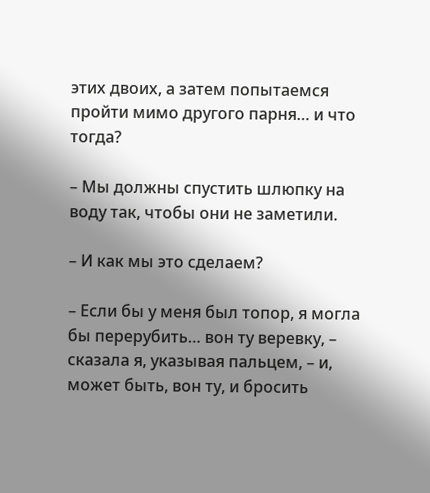этих двоих, а затем попытаемся пройти мимо другого парня… и что тогда?

– Мы должны спустить шлюпку на воду так, чтобы они не заметили.

– И как мы это сделаем?

– Если бы у меня был топор, я могла бы перерубить… вон ту веревку, – сказала я, указывая пальцем, – и, может быть, вон ту, и бросить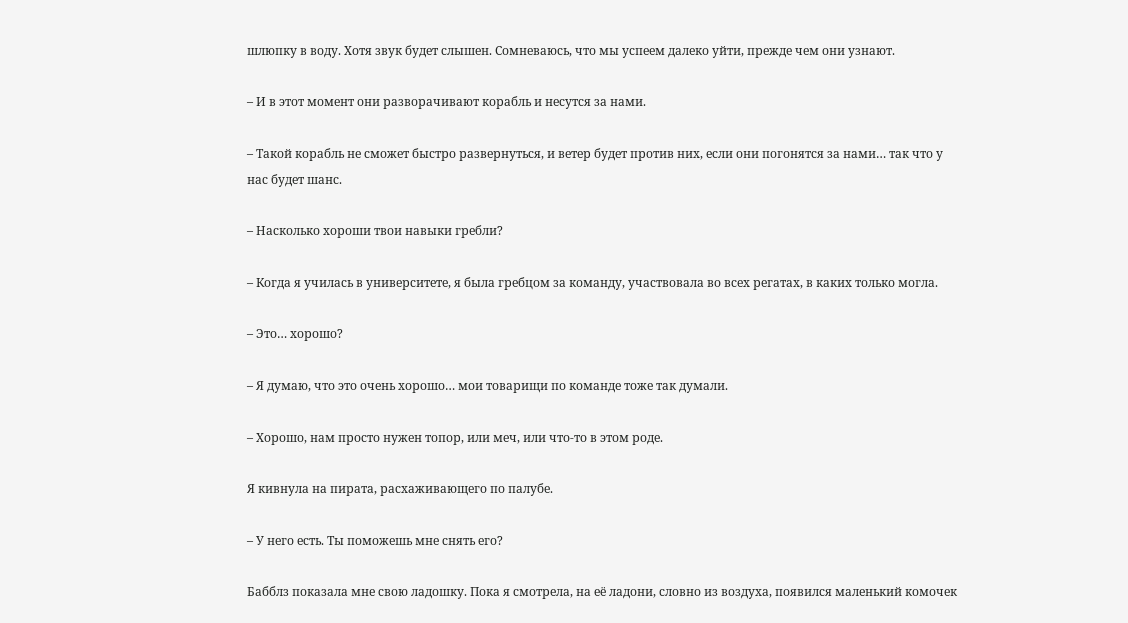шлюпку в воду. Хотя звук будет слышен. Сомневаюсь, что мы успеем далеко уйти, прежде чем они узнают.

– И в этот момент они разворачивают корабль и несутся за нами.

– Такой корабль не сможет быстро развернуться, и ветер будет против них, если они погонятся за нами… так что у нас будет шанс.

– Насколько хороши твои навыки гребли?

– Когда я училась в университете, я была гребцом за команду, участвовала во всех регатах, в каких только могла.

– Это… хорошо?

– Я думаю, что это очень хорошо… мои товарищи по команде тоже так думали.

– Хорошо, нам просто нужен топор, или меч, или что-то в этом роде.

Я кивнула на пирата, расхаживающего по палубе.

– У него есть. Ты поможешь мне снять его?

Бабблз показала мне свою ладошку. Пока я смотрела, на её ладони, словно из воздуха, появился маленький комочек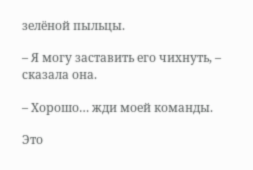зелёной пыльцы.

– Я могу заставить его чихнуть, – сказала она.

– Хорошо… жди моей команды.

Это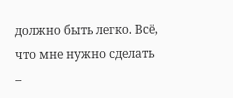должно быть легко. Всё, что мне нужно сделать –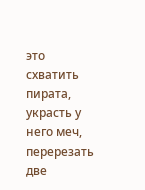это схватить пирата, украсть у него меч, перерезать две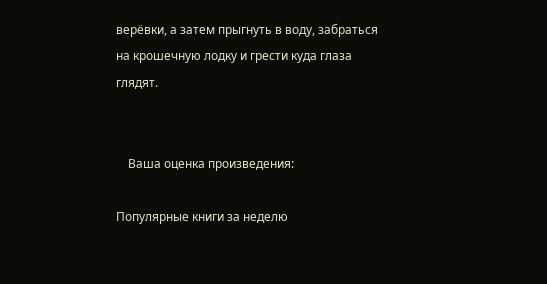верёвки, а затем прыгнуть в воду, забраться на крошечную лодку и грести куда глаза глядят.


    Ваша оценка произведения:

Популярные книги за неделю